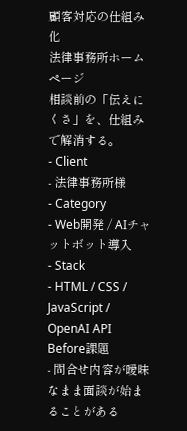顧客対応の仕組み化
法律事務所ホームページ
相談前の「伝えにくさ」を、仕組みで解消する。
- Client
- 法律事務所様
- Category
- Web開発 / AIチャットボット導入
- Stack
- HTML / CSS / JavaScript / OpenAI API
Before課題
- 問合せ内容が曖昧なまま面談が始まることがある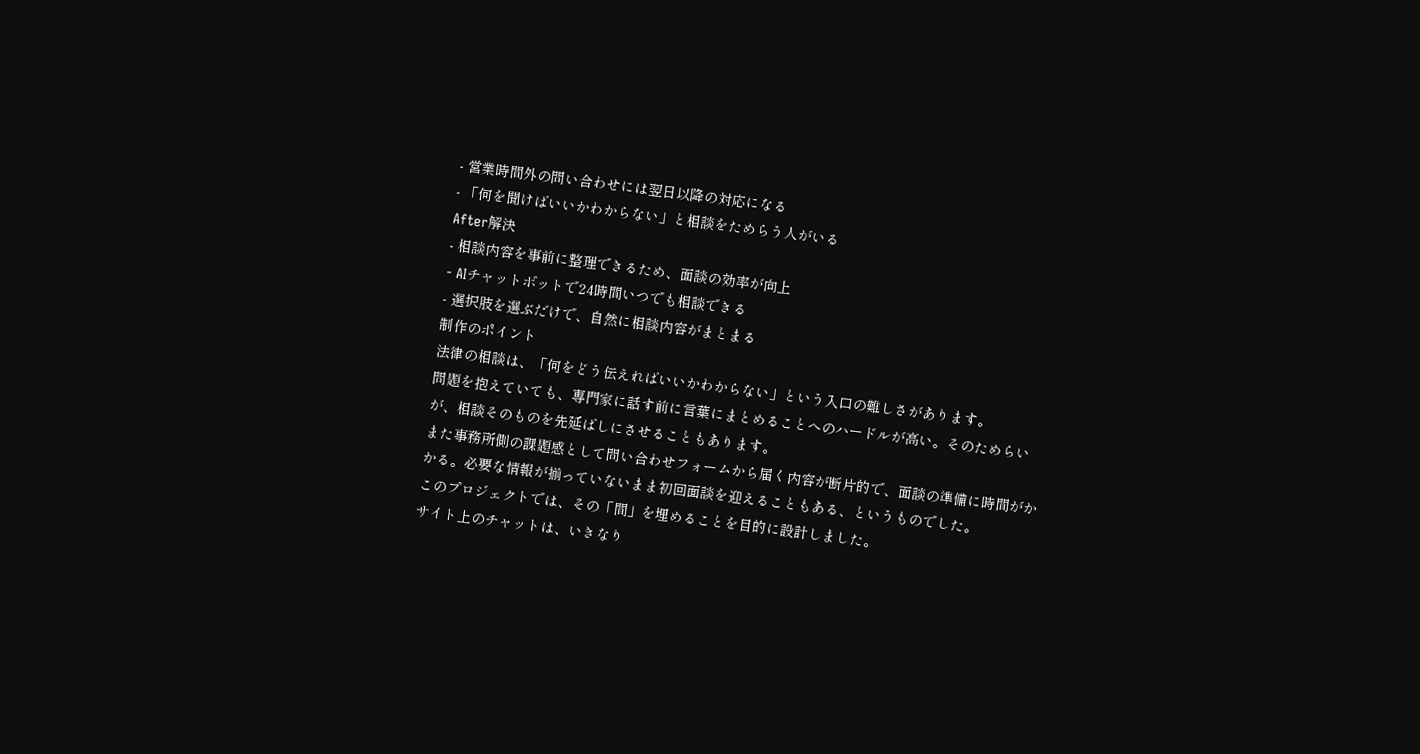- 営業時間外の問い合わせには翌日以降の対応になる
- 「何を聞けばいいかわからない」と相談をためらう人がいる
After解決
- 相談内容を事前に整理できるため、面談の効率が向上
- AIチャットボットで24時間いつでも相談できる
- 選択肢を選ぶだけで、自然に相談内容がまとまる
制作のポイント
法律の相談は、「何をどう伝えればいいかわからない」という入口の難しさがあります。
問題を抱えていても、専門家に話す前に言葉にまとめることへのハードルが高い。そのためらいが、相談そのものを先延ばしにさせることもあります。
また事務所側の課題感として問い合わせフォームから届く内容が断片的で、面談の準備に時間がかかる。必要な情報が揃っていないまま初回面談を迎えることもある、というものでした。
このプロジェクトでは、その「間」を埋めることを目的に設計しました。
サイト上のチャットは、いきなり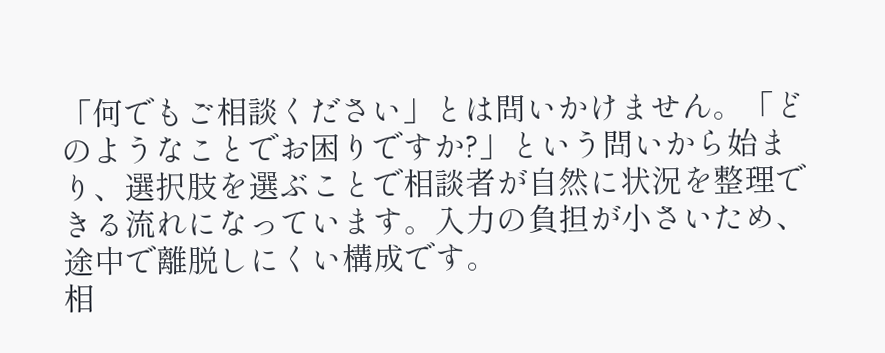「何でもご相談ください」とは問いかけません。「どのようなことでお困りですか?」という問いから始まり、選択肢を選ぶことで相談者が自然に状況を整理できる流れになっています。入力の負担が小さいため、途中で離脱しにくい構成です。
相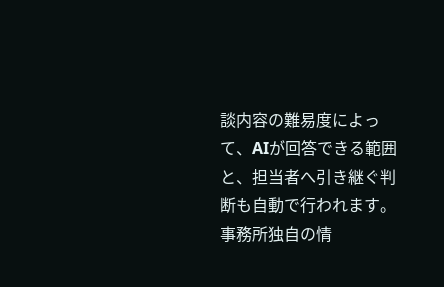談内容の難易度によって、AIが回答できる範囲と、担当者へ引き継ぐ判断も自動で行われます。事務所独自の情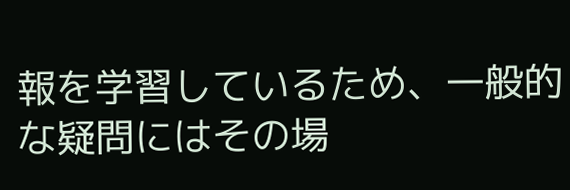報を学習しているため、一般的な疑問にはその場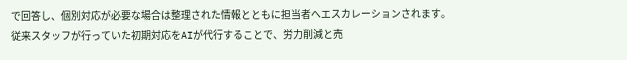で回答し、個別対応が必要な場合は整理された情報とともに担当者へエスカレーションされます。
従来スタッフが行っていた初期対応をAIが代行することで、労力削減と売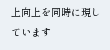上向上を同時に現しています